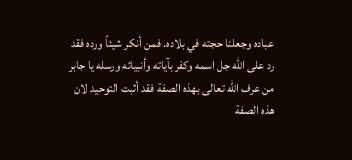عباده وجعلنا حجته في بلاده. فمن أنكر شيئاً ورده فقد رد على الله جل اسمه وكفر بآياته وأنبيائه ورسله يا جابر من عرف الله تعالى بهذه الصفة فقد أثبت التوحيد لان هذه الصفة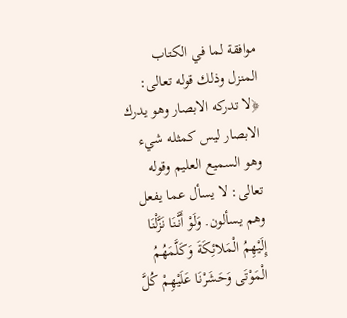موافقة لما في الكتاب المنزل وذلك قوله تعالى: ﴿لا تدركه الابصار وهو يدرك الابصار ليس كمثله شيء وهو السميع العليم وقوله تعالى: لا يسأل عما يفعل وهم يسألون. وَلَوْ أَنَّنَا نَزَّلْنَا إِلَيْهِمُ الْمَلائِكَةَ وَكَلَّمَهُمُ الْمَوْتَى وَحَشَرْنَا عَلَيْهِمْ كُلَّ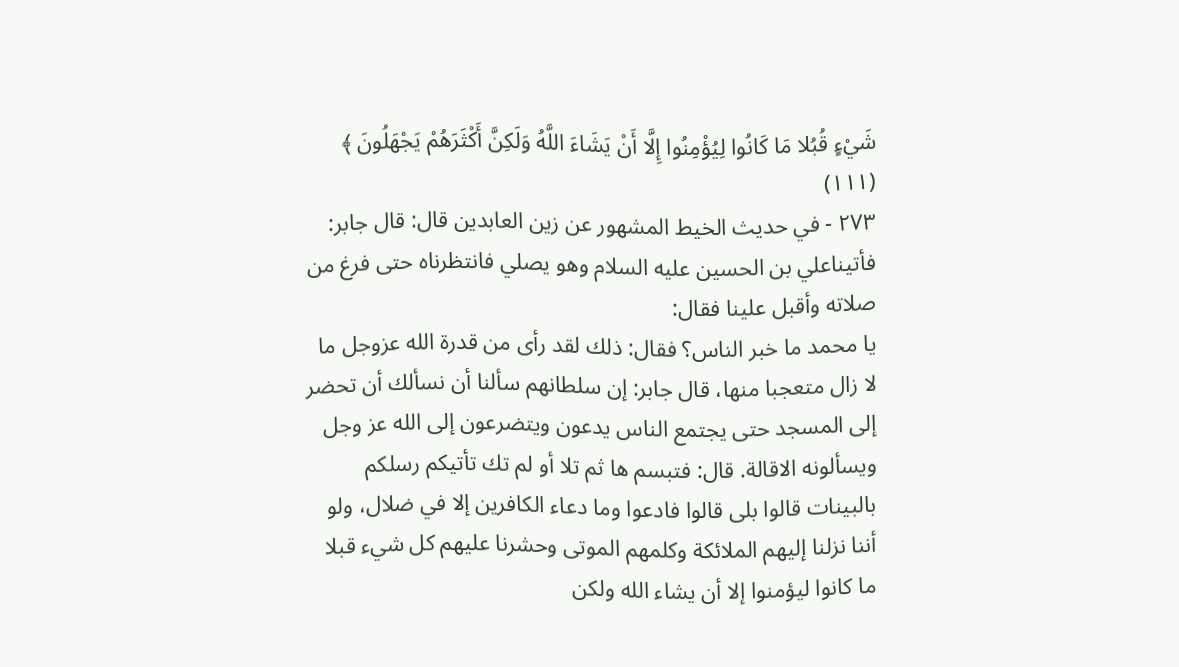شَيْءٍ قُبُلا مَا كَانُوا لِيُؤْمِنُوا إِلَّا أَنْ يَشَاءَ اللَّهُ وَلَكِنَّ أَكْثَرَهُمْ يَجْهَلُونَ ﴾ (۱۱۱)
۲۷۳ - في حديث الخيط المشهور عن زين العابدين قال: قال جابر: فأتيناعلي بن الحسين عليه السلام وهو يصلي فانتظرناه حتى فرغ من صلاته وأقبل علينا فقال:
يا محمد ما خبر الناس؟ فقال: ذلك لقد رأى من قدرة الله عزوجل ما لا زال متعجبا منها، قال جابر: إن سلطانهم سألنا أن نسألك أن تحضر إلى المسجد حتى يجتمع الناس يدعون ويتضرعون إلى الله عز وجل ويسألونه الاقالة. قال: فتبسم ها ثم تلا أو لم تك تأتيكم رسلكم بالبينات قالوا بلى قالوا فادعوا وما دعاء الكافرين إلا في ضلال، ولو أننا نزلنا إليهم الملائكة وكلمهم الموتى وحشرنا عليهم كل شيء قبلا ما كانوا ليؤمنوا إلا أن يشاء الله ولكن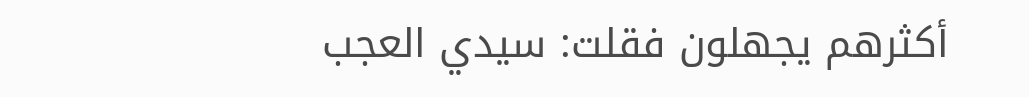أكثرهم يجهلون فقلت: سيدي العجب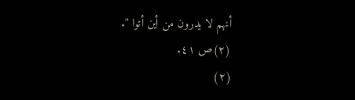أنهم لا يدرون من أين أتوا ".
(۲)ص ٤١.
(۲)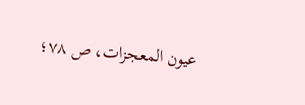عيون المعجزات، ص ۷۸؛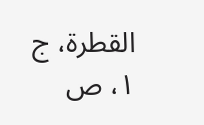القطرة، ج ۱، ص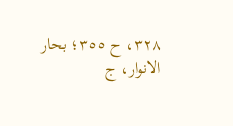۳۲۸، ح ٣٥٥؛ بحار الانوار، ج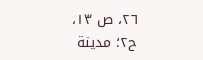٢٦، ص ١٣، ح۲؛ مدينة